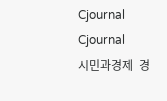Cjournal
Cjournal
시민과경제  경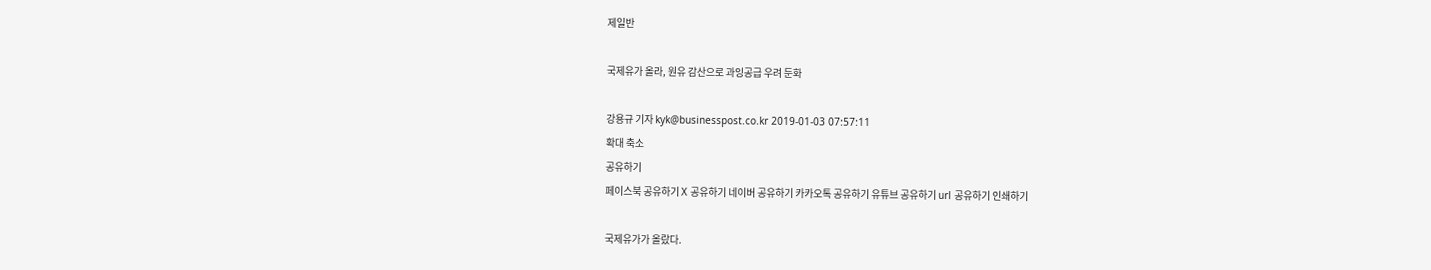제일반

국제유가 올라, 원유 감산으로 과잉공급 우려 둔화

강용규 기자 kyk@businesspost.co.kr 2019-01-03 07:57:11
확대 축소
공유하기
페이스북 공유하기 X 공유하기 네이버 공유하기 카카오톡 공유하기 유튜브 공유하기 url 공유하기 인쇄하기

국제유가가 올랐다.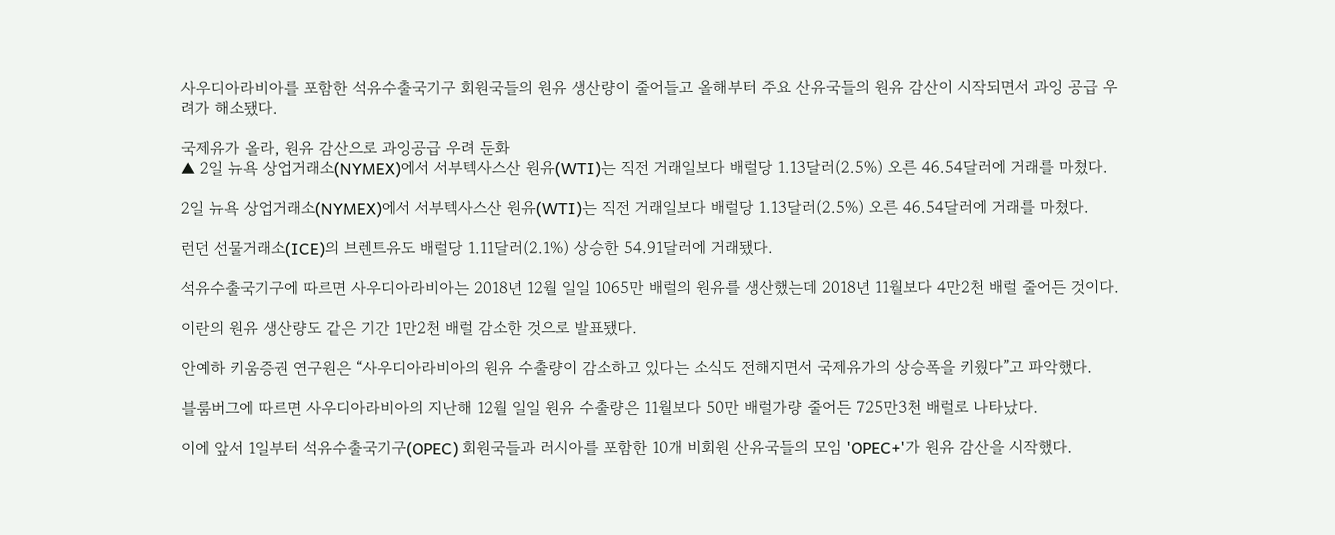사우디아라비아를 포함한 석유수출국기구 회원국들의 원유 생산량이 줄어들고 올해부터 주요 산유국들의 원유 감산이 시작되면서 과잉 공급 우려가 해소됐다.

국제유가 올라, 원유 감산으로 과잉공급 우려 둔화
▲ 2일 뉴욕 상업거래소(NYMEX)에서 서부텍사스산 원유(WTI)는 직전 거래일보다 배럴당 1.13달러(2.5%) 오른 46.54달러에 거래를 마쳤다.

2일 뉴욕 상업거래소(NYMEX)에서 서부텍사스산 원유(WTI)는 직전 거래일보다 배럴당 1.13달러(2.5%) 오른 46.54달러에 거래를 마쳤다.

런던 선물거래소(ICE)의 브렌트유도 배럴당 1.11달러(2.1%) 상승한 54.91달러에 거래됐다.

석유수출국기구에 따르면 사우디아라비아는 2018년 12월 일일 1065만 배럴의 원유를 생산했는데 2018년 11월보다 4만2천 배럴 줄어든 것이다.

이란의 원유 생산량도 같은 기간 1만2천 배럴 감소한 것으로 발표됐다.

안예하 키움증권 연구원은 “사우디아라비아의 원유 수출량이 감소하고 있다는 소식도 전해지면서 국제유가의 상승폭을 키웠다”고 파악했다.

블룸버그에 따르면 사우디아라비아의 지난해 12월 일일 원유 수출량은 11월보다 50만 배럴가량 줄어든 725만3천 배럴로 나타났다.

이에 앞서 1일부터 석유수출국기구(OPEC) 회원국들과 러시아를 포함한 10개 비회원 산유국들의 모임 'OPEC+'가 원유 감산을 시작했다.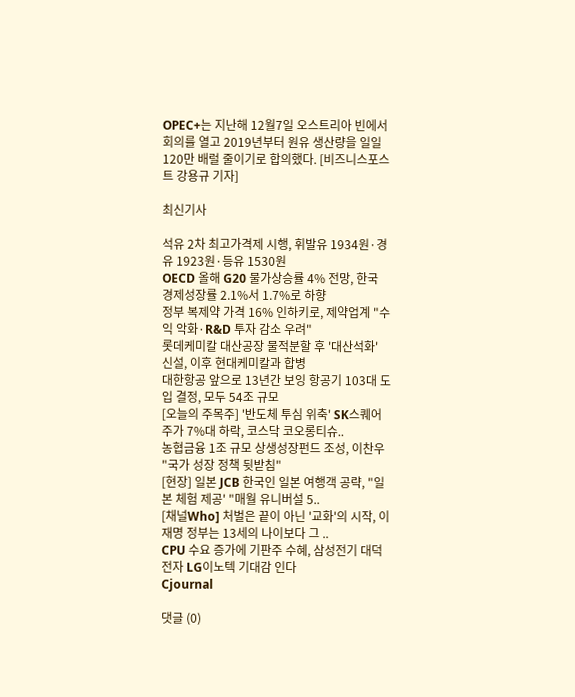OPEC+는 지난해 12월7일 오스트리아 빈에서 회의를 열고 2019년부터 원유 생산량을 일일 120만 배럴 줄이기로 합의했다. [비즈니스포스트 강용규 기자]

최신기사

석유 2차 최고가격제 시행, 휘발유 1934원·경유 1923원·등유 1530원
OECD 올해 G20 물가상승률 4% 전망, 한국 경제성장률 2.1%서 1.7%로 하향
정부 복제약 가격 16% 인하키로, 제약업계 "수익 악화·R&D 투자 감소 우려"
롯데케미칼 대산공장 물적분할 후 '대산석화' 신설, 이후 현대케미칼과 합병
대한항공 앞으로 13년간 보잉 항공기 103대 도입 결정, 모두 54조 규모
[오늘의 주목주] '반도체 투심 위축' SK스퀘어 주가 7%대 하락, 코스닥 코오롱티슈..
농협금융 1조 규모 상생성장펀드 조성, 이찬우 "국가 성장 정책 뒷받침"
[현장] 일본 JCB 한국인 일본 여행객 공략, "일본 체험 제공' "매월 유니버설 5..
[채널Who] 처벌은 끝이 아닌 '교화'의 시작, 이재명 정부는 13세의 나이보다 그 ..
CPU 수요 증가에 기판주 수혜, 삼성전기 대덕전자 LG이노텍 기대감 인다
Cjournal

댓글 (0)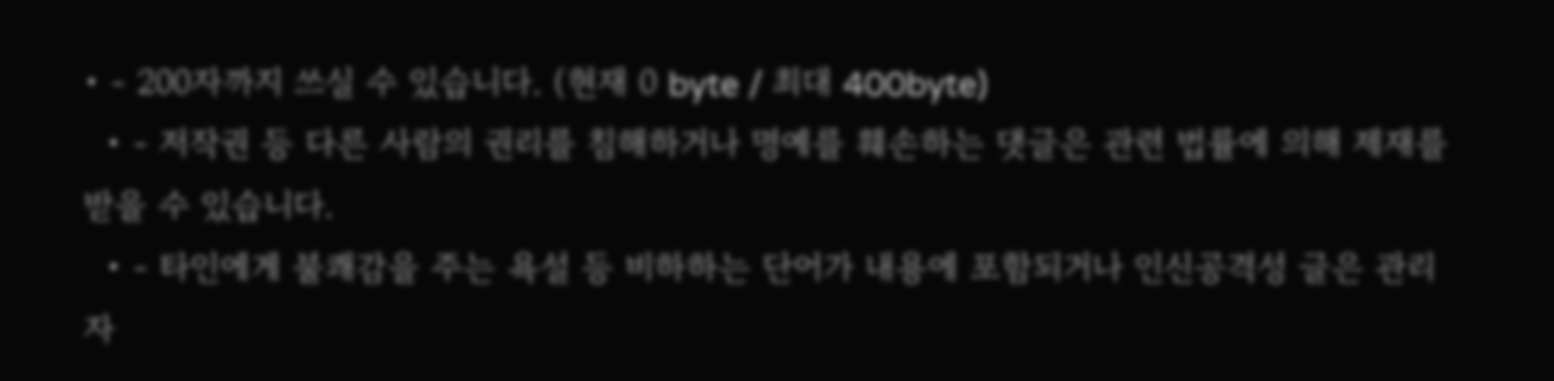• - 200자까지 쓰실 수 있습니다. (현재 0 byte / 최대 400byte)
  • - 저작권 등 다른 사람의 권리를 침해하거나 명예를 훼손하는 댓글은 관련 법률에 의해 제재를 받을 수 있습니다.
  • - 타인에게 불쾌감을 주는 욕설 등 비하하는 단어가 내용에 포함되거나 인신공격성 글은 관리자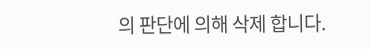의 판단에 의해 삭제 합니다.